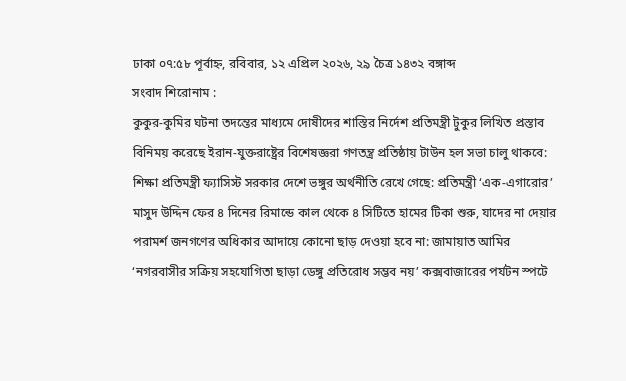ঢাকা ০৭:৫৮ পূর্বাহ্ন, রবিবার, ১২ এপ্রিল ২০২৬, ২৯ চৈত্র ১৪৩২ বঙ্গাব্দ
সংবাদ শিরোনাম :
কুকুর-কুমির ঘটনা তদন্তের মাধ্যমে দোষীদের শাস্তির নির্দেশ প্রতিমন্ত্রী টুকুর লিখিত প্রস্তাব বিনিময় করেছে ইরান-যুক্তরাষ্ট্রের বিশেষজ্ঞরা গণতন্ত্র প্রতিষ্ঠায় টাউন হল সভা চালু থাকবে: শিক্ষা প্রতিমন্ত্রী ফ্যাসিস্ট সরকার দেশে ভঙ্গুর অর্থনীতি রেখে গেছে: প্রতিমন্ত্রী ‘এক-এগারোর’ মাসুদ উদ্দিন ফের ৪ দিনের রিমান্ডে কাল থেকে ৪ সিটিতে হামের টিকা শুরু, যাদের না দেয়ার পরামর্শ জনগণের অধিকার আদায়ে কোনো ছাড় দেওয়া হবে না: জামায়াত আমির ‘নগরবাসীর সক্রিয় সহযোগিতা ছাড়া ডেঙ্গু প্রতিরোধ সম্ভব নয়’ কক্সবাজারের পর্যটন স্পটে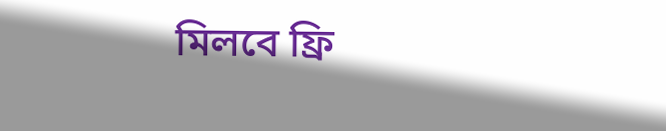মিলবে ফ্রি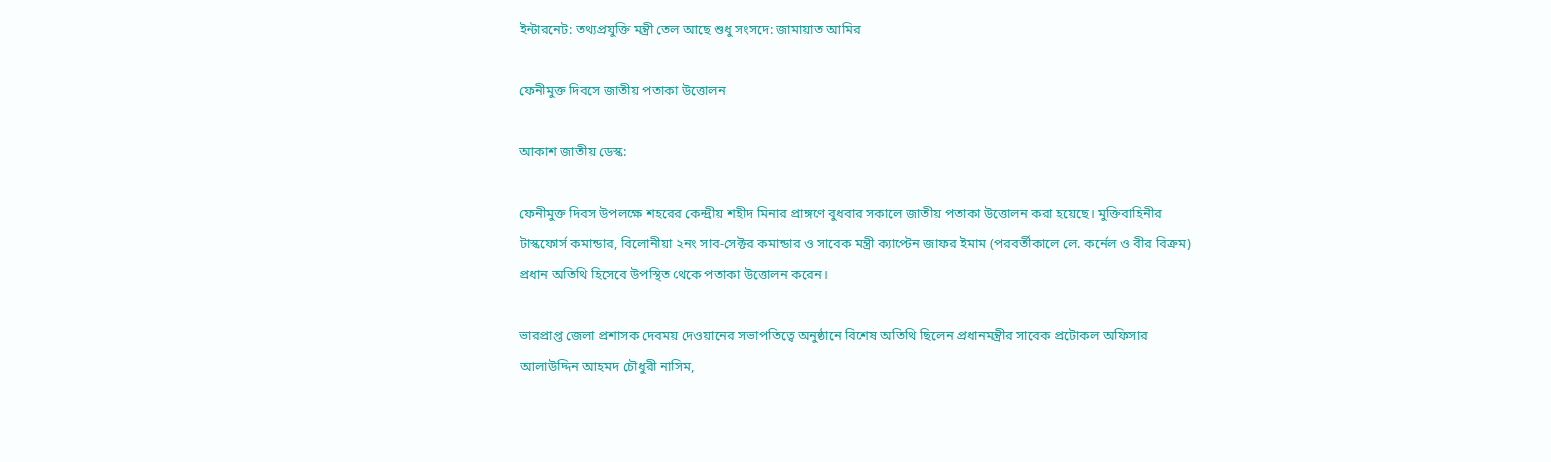ইন্টারনেট: তথ্যপ্রযুক্তি মন্ত্রী তেল আছে শুধু সংসদে: জামায়াত আমির

ফেনীমুক্ত দিবসে জাতীয় পতাকা উত্তোলন

আকাশ জাতীয় ডেস্ক:

ফেনীমুক্ত দিবস উপলক্ষে শহরের কেন্দ্রীয় শহীদ মিনার প্রাঙ্গণে বুধবার সকালে জাতীয় পতাকা উত্তোলন করা হয়েছে। মুক্তিবাহিনীর টাস্কফোর্স কমান্ডার, বিলোনীয়া ২নং সাব-সেক্টর কমান্ডার ও সাবেক মন্ত্রী ক্যাপ্টেন জাফর ইমাম (পরবর্তীকালে লে. কর্নেল ও বীর বিক্রম) প্রধান অতিথি হিসেবে উপস্থিত থেকে পতাকা উত্তোলন করেন।

ভারপ্রাপ্ত জেলা প্রশাসক দেবময় দেওয়ানের সভাপতিত্বে অনুষ্ঠানে বিশেষ অতিথি ছিলেন প্রধানমন্ত্রীর সাবেক প্রটোকল অফিসার আলাউদ্দিন আহমদ চৌধুরী নাসিম,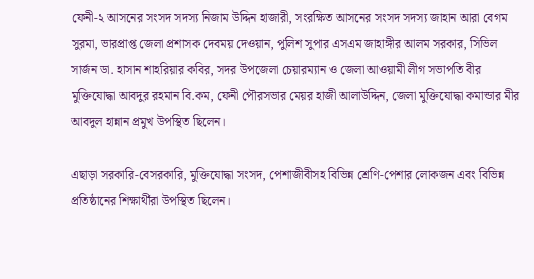ফেনী-২ আসনের সংসদ সদস্য নিজাম উদ্দিন হাজারী, সংরক্ষিত আসনের সংসদ সদস্য জাহান আরা বেগম সুরমা, ভারপ্রাপ্ত জেলা প্রশাসক দেবময় দেওয়ান, পুলিশ সুপার এসএম জাহাঙ্গীর আলম সরকার, সিভিল সার্জন ডা. হাসান শাহরিয়ার কবির, সদর উপজেলা চেয়ারম্যান ও জেলা আওয়ামী লীগ সভাপতি বীর মুক্তিযোদ্ধা আবদুর রহমান বি.কম, ফেনী পৌরসভার মেয়র হাজী আলাউদ্দিন, জেলা মুক্তিযোদ্ধা কমান্ডার মীর আবদুল হান্নান প্রমুখ উপস্থিত ছিলেন।

এছাড়া সরকারি-বেসরকারি, মুক্তিযোদ্ধা সংসদ, পেশাজীবীসহ বিভিন্ন শ্রেণি-পেশার লোকজন এবং বিভিন্ন প্রতিষ্ঠানের শিক্ষার্থীরা উপস্থিত ছিলেন।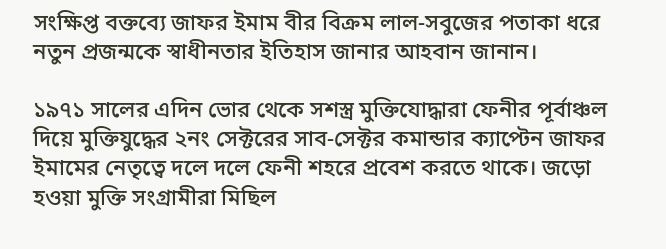সংক্ষিপ্ত বক্তব্যে জাফর ইমাম বীর বিক্রম লাল-সবুজের পতাকা ধরে নতুন প্রজন্মকে স্বাধীনতার ইতিহাস জানার আহবান জানান।

১৯৭১ সালের এদিন ভোর থেকে সশস্ত্র মুক্তিযোদ্ধারা ফেনীর পূর্বাঞ্চল দিয়ে মুক্তিযুদ্ধের ২নং সেক্টরের সাব-সেক্টর কমান্ডার ক্যাপ্টেন জাফর ইমামের নেতৃত্বে দলে দলে ফেনী শহরে প্রবেশ করতে থাকে। জড়ো হওয়া মুক্তি সংগ্রামীরা মিছিল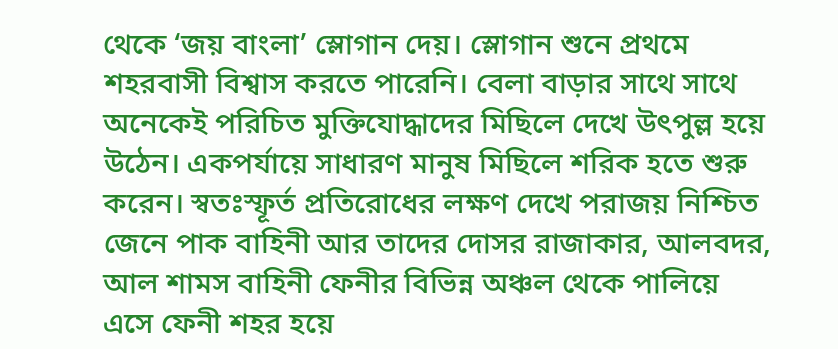থেকে ‘জয় বাংলা’ স্লোগান দেয়। স্লোগান শুনে প্রথমে শহরবাসী বিশ্বাস করতে পারেনি। বেলা বাড়ার সাথে সাথে অনেকেই পরিচিত মুক্তিযোদ্ধাদের মিছিলে দেখে উৎপুল্ল হয়ে উঠেন। একপর্যায়ে সাধারণ মানুষ মিছিলে শরিক হতে শুরু করেন। স্বতঃস্ফূর্ত প্রতিরোধের লক্ষণ দেখে পরাজয় নিশ্চিত জেনে পাক বাহিনী আর তাদের দোসর রাজাকার, আলবদর, আল শামস বাহিনী ফেনীর বিভিন্ন অঞ্চল থেকে পালিয়ে এসে ফেনী শহর হয়ে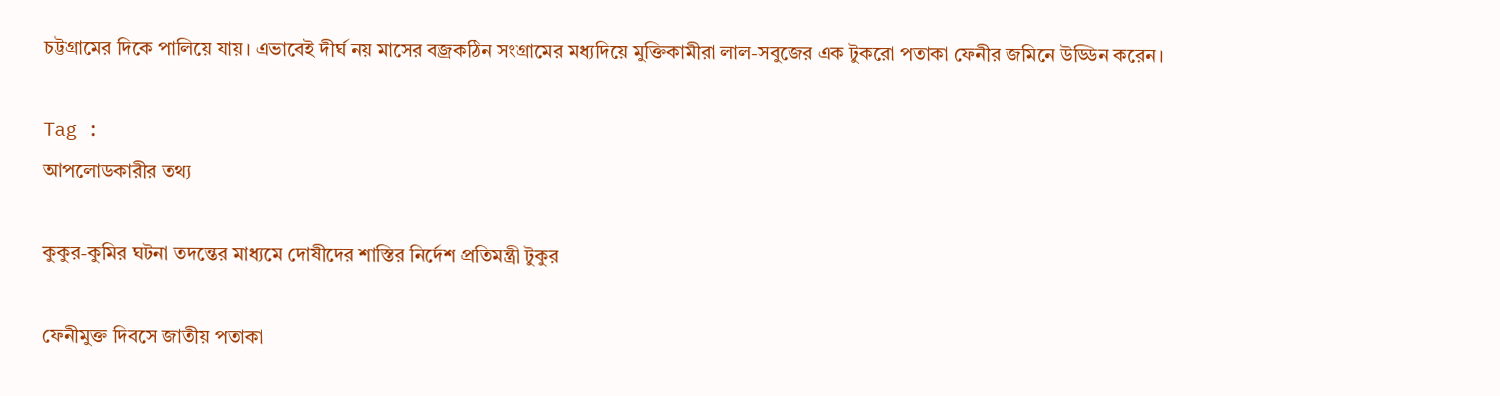চট্টগ্রামের দিকে পালিয়ে যায়। এভাবেই দীর্ঘ নয় মাসের বজ্রকঠিন সংগ্রামের মধ্যদিয়ে মুক্তিকামীরা লাল-সবুজের এক টুকরো পতাকা ফেনীর জমিনে উড্ডিন করেন।

Tag :
আপলোডকারীর তথ্য

কুকুর-কুমির ঘটনা তদন্তের মাধ্যমে দোষীদের শাস্তির নির্দেশ প্রতিমন্ত্রী টুকুর

ফেনীমুক্ত দিবসে জাতীয় পতাকা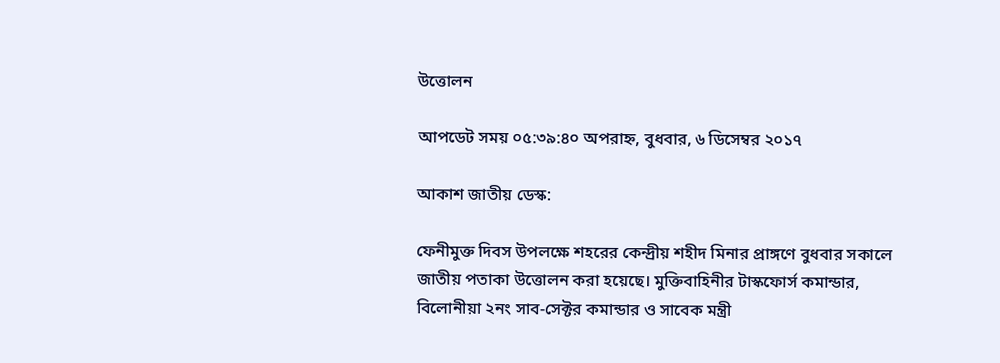উত্তোলন

আপডেট সময় ০৫:৩৯:৪০ অপরাহ্ন, বুধবার, ৬ ডিসেম্বর ২০১৭

আকাশ জাতীয় ডেস্ক:

ফেনীমুক্ত দিবস উপলক্ষে শহরের কেন্দ্রীয় শহীদ মিনার প্রাঙ্গণে বুধবার সকালে জাতীয় পতাকা উত্তোলন করা হয়েছে। মুক্তিবাহিনীর টাস্কফোর্স কমান্ডার, বিলোনীয়া ২নং সাব-সেক্টর কমান্ডার ও সাবেক মন্ত্রী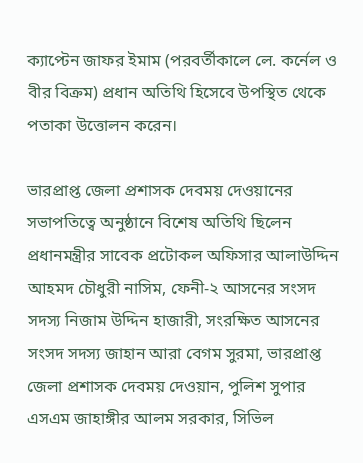ক্যাপ্টেন জাফর ইমাম (পরবর্তীকালে লে. কর্নেল ও বীর বিক্রম) প্রধান অতিথি হিসেবে উপস্থিত থেকে পতাকা উত্তোলন করেন।

ভারপ্রাপ্ত জেলা প্রশাসক দেবময় দেওয়ানের সভাপতিত্বে অনুষ্ঠানে বিশেষ অতিথি ছিলেন প্রধানমন্ত্রীর সাবেক প্রটোকল অফিসার আলাউদ্দিন আহমদ চৌধুরী নাসিম, ফেনী-২ আসনের সংসদ সদস্য নিজাম উদ্দিন হাজারী, সংরক্ষিত আসনের সংসদ সদস্য জাহান আরা বেগম সুরমা, ভারপ্রাপ্ত জেলা প্রশাসক দেবময় দেওয়ান, পুলিশ সুপার এসএম জাহাঙ্গীর আলম সরকার, সিভিল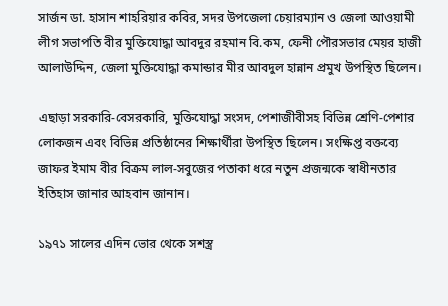সার্জন ডা. হাসান শাহরিয়ার কবির, সদর উপজেলা চেয়ারম্যান ও জেলা আওয়ামী লীগ সভাপতি বীর মুক্তিযোদ্ধা আবদুর রহমান বি.কম, ফেনী পৌরসভার মেয়র হাজী আলাউদ্দিন, জেলা মুক্তিযোদ্ধা কমান্ডার মীর আবদুল হান্নান প্রমুখ উপস্থিত ছিলেন।

এছাড়া সরকারি-বেসরকারি, মুক্তিযোদ্ধা সংসদ, পেশাজীবীসহ বিভিন্ন শ্রেণি-পেশার লোকজন এবং বিভিন্ন প্রতিষ্ঠানের শিক্ষার্থীরা উপস্থিত ছিলেন। সংক্ষিপ্ত বক্তব্যে জাফর ইমাম বীর বিক্রম লাল-সবুজের পতাকা ধরে নতুন প্রজন্মকে স্বাধীনতার ইতিহাস জানার আহবান জানান।

১৯৭১ সালের এদিন ভোর থেকে সশস্ত্র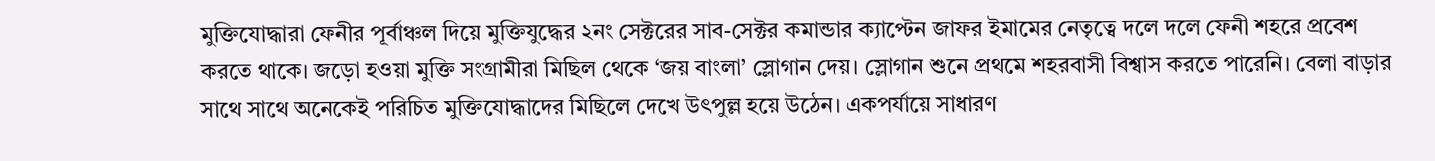মুক্তিযোদ্ধারা ফেনীর পূর্বাঞ্চল দিয়ে মুক্তিযুদ্ধের ২নং সেক্টরের সাব-সেক্টর কমান্ডার ক্যাপ্টেন জাফর ইমামের নেতৃত্বে দলে দলে ফেনী শহরে প্রবেশ করতে থাকে। জড়ো হওয়া মুক্তি সংগ্রামীরা মিছিল থেকে ‘জয় বাংলা’ স্লোগান দেয়। স্লোগান শুনে প্রথমে শহরবাসী বিশ্বাস করতে পারেনি। বেলা বাড়ার সাথে সাথে অনেকেই পরিচিত মুক্তিযোদ্ধাদের মিছিলে দেখে উৎপুল্ল হয়ে উঠেন। একপর্যায়ে সাধারণ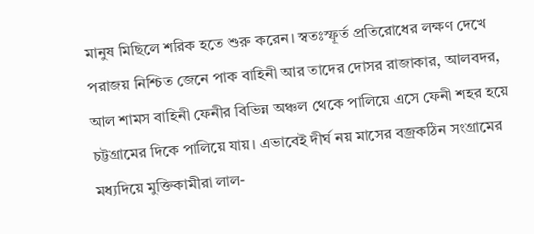মানুষ মিছিলে শরিক হতে শুরু করেন। স্বতঃস্ফূর্ত প্রতিরোধের লক্ষণ দেখে পরাজয় নিশ্চিত জেনে পাক বাহিনী আর তাদের দোসর রাজাকার, আলবদর, আল শামস বাহিনী ফেনীর বিভিন্ন অঞ্চল থেকে পালিয়ে এসে ফেনী শহর হয়ে চট্টগ্রামের দিকে পালিয়ে যায়। এভাবেই দীর্ঘ নয় মাসের বজ্রকঠিন সংগ্রামের মধ্যদিয়ে মুক্তিকামীরা লাল-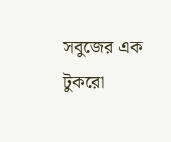সবুজের এক টুকরো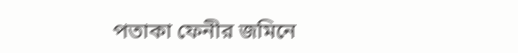পতাকা ফেনীর জমিনে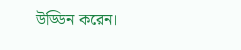উড্ডিন করেন।